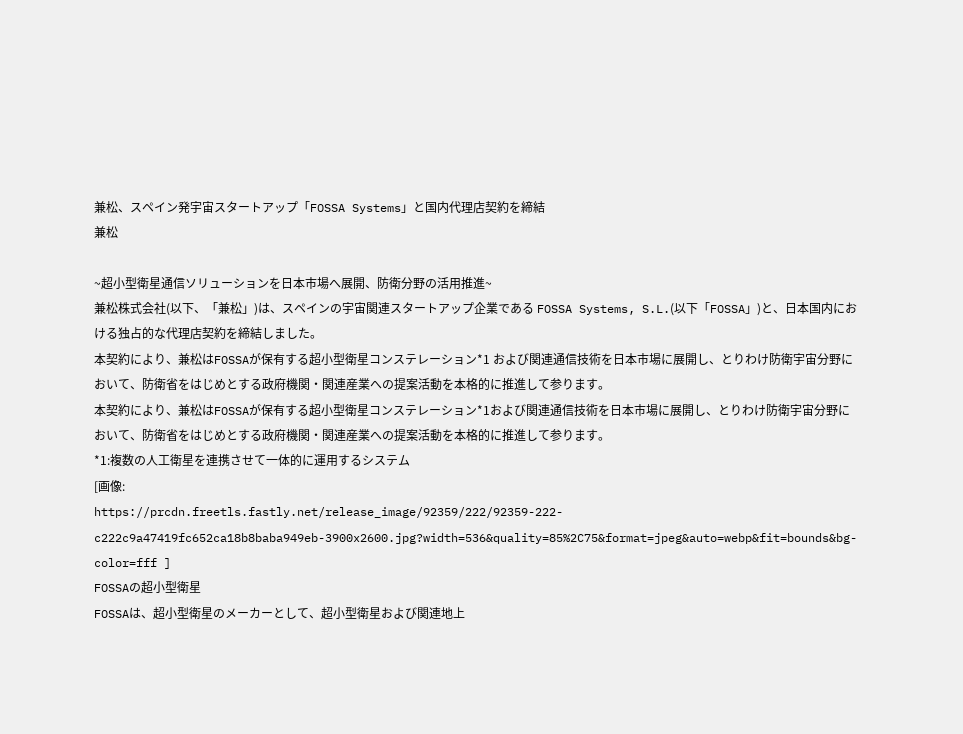兼松、スペイン発宇宙スタートアップ「FOSSA Systems」と国内代理店契約を締結
兼松

~超小型衛星通信ソリューションを日本市場へ展開、防衛分野の活用推進~
兼松株式会社(以下、「兼松」)は、スペインの宇宙関連スタートアップ企業である FOSSA Systems, S.L.(以下「FOSSA」)と、日本国内における独占的な代理店契約を締結しました。
本契約により、兼松はFOSSAが保有する超小型衛星コンステレーション*1 および関連通信技術を日本市場に展開し、とりわけ防衛宇宙分野において、防衛省をはじめとする政府機関・関連産業への提案活動を本格的に推進して参ります。
本契約により、兼松はFOSSAが保有する超小型衛星コンステレーション*1および関連通信技術を日本市場に展開し、とりわけ防衛宇宙分野において、防衛省をはじめとする政府機関・関連産業への提案活動を本格的に推進して参ります。
*1:複数の人工衛星を連携させて一体的に運用するシステム
[画像:
https://prcdn.freetls.fastly.net/release_image/92359/222/92359-222-c222c9a47419fc652ca18b8baba949eb-3900x2600.jpg?width=536&quality=85%2C75&format=jpeg&auto=webp&fit=bounds&bg-color=fff ]
FOSSAの超小型衛星
FOSSAは、超小型衛星のメーカーとして、超小型衛星および関連地上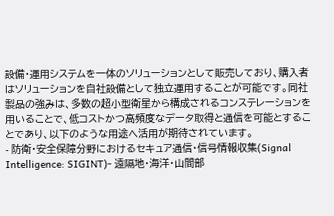設備・運用システムを一体のソリューションとして販売しており、購入者はソリューションを自社設備として独立運用することが可能です。同社製品の強みは、多数の超小型衛星から構成されるコンステレーションを用いることで、低コストかつ高頻度なデータ取得と通信を可能とすることであり、以下のような用途へ活用が期待されています。
- 防衛・安全保障分野におけるセキュア通信・信号情報収集(Signal Intelligence: SIGINT)- 遠隔地・海洋・山間部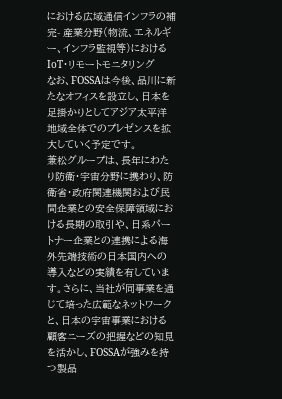における広域通信インフラの補完- 産業分野(物流、エネルギー、インフラ監視等)におけるIoT・リモートモニタリング
なお、FOSSAは今後、品川に新たなオフィスを設立し、日本を足掛かりとしてアジア太平洋地域全体でのプレゼンスを拡大していく予定です。
兼松グループは、長年にわたり防衛・宇宙分野に携わり、防衛省・政府関連機関および民間企業との安全保障領域における長期の取引や、日系パートナー企業との連携による海外先端技術の日本国内への導入などの実績を有しています。さらに、当社が同事業を通じて培った広範なネットワークと、日本の宇宙事業における顧客ニーズの把握などの知見を活かし、FOSSAが強みを持つ製品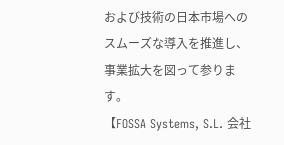および技術の日本市場へのスムーズな導入を推進し、事業拡大を図って参ります。
【FOSSA Systems, S.L. 会社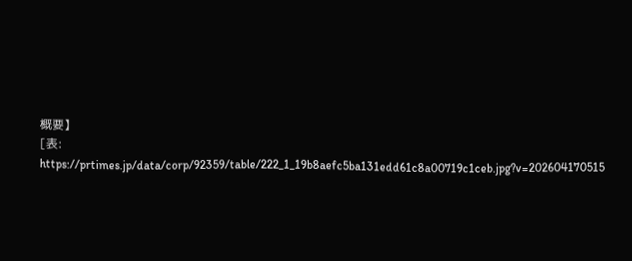概要】
[表:
https://prtimes.jp/data/corp/92359/table/222_1_19b8aefc5ba131edd61c8a00719c1ceb.jpg?v=202604170515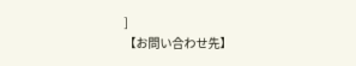]
【お問い合わせ先】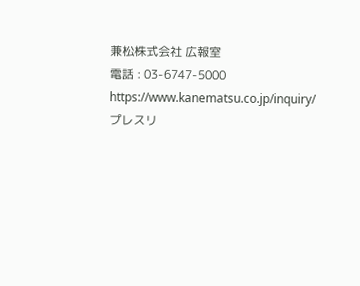兼松株式会社 広報室
電話 : 03-6747-5000
https://www.kanematsu.co.jp/inquiry/プレスリ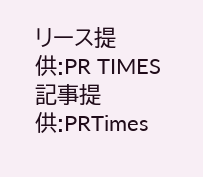リース提供:PR TIMES
記事提供:PRTimes